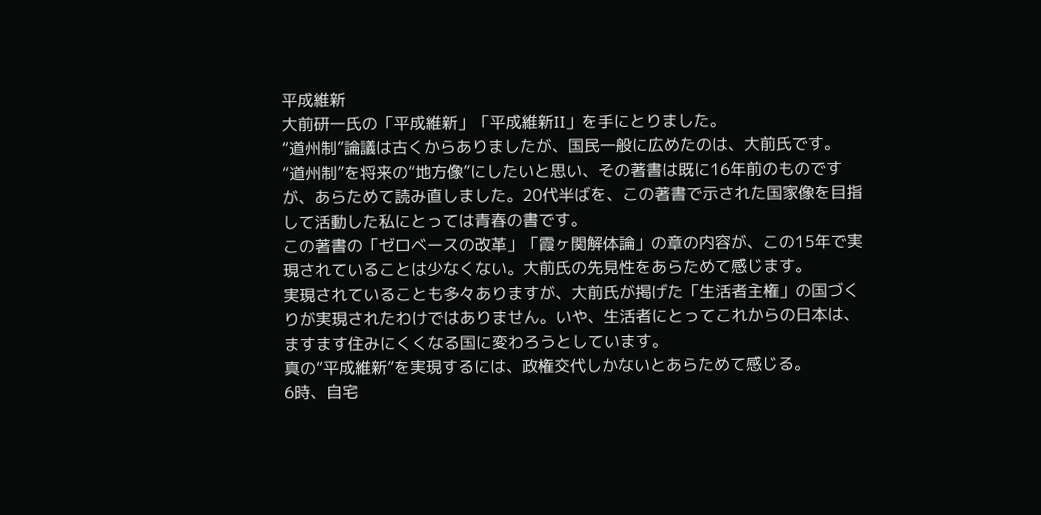平成維新
大前研一氏の「平成維新」「平成維新II」を手にとりました。
“道州制”論議は古くからありましたが、国民一般に広めたのは、大前氏です。
“道州制”を将来の“地方像”にしたいと思い、その著書は既に16年前のものですが、あらためて読み直しました。20代半ばを、この著書で示された国家像を目指して活動した私にとっては青春の書です。
この著書の「ゼロベースの改革」「霞ヶ関解体論」の章の内容が、この15年で実現されていることは少なくない。大前氏の先見性をあらためて感じます。
実現されていることも多々ありますが、大前氏が掲げた「生活者主権」の国づくりが実現されたわけではありません。いや、生活者にとってこれからの日本は、ますます住みにくくなる国に変わろうとしています。
真の“平成維新”を実現するには、政権交代しかないとあらためて感じる。
6時、自宅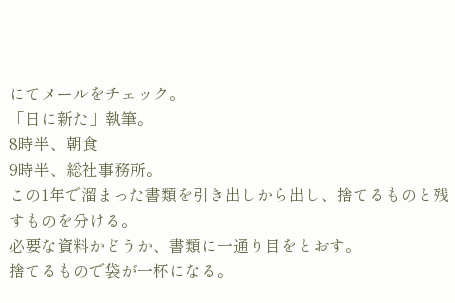にてメールをチェック。
「日に新た」執筆。
8時半、朝食
9時半、総社事務所。
この1年で溜まった書類を引き出しから出し、捨てるものと残すものを分ける。
必要な資料かどうか、書類に一通り目をとおす。
捨てるもので袋が一杯になる。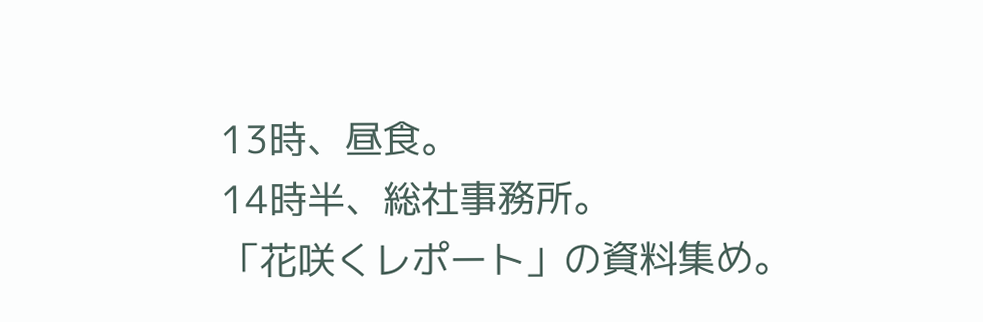13時、昼食。
14時半、総社事務所。
「花咲くレポート」の資料集め。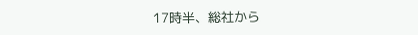17時半、総社から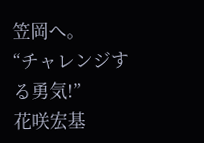笠岡へ。
“チャレンジする勇気!”
花咲宏基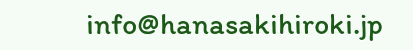info@hanasakihiroki.jp